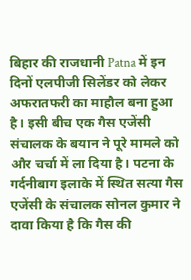बिहार की राजधानी Patna में इन दिनों एलपीजी सिलेंडर को लेकर अफरातफरी का माहौल बना हुआ है। इसी बीच एक गैस एजेंसी संचालक के बयान ने पूरे मामले को और चर्चा में ला दिया है। पटना के गर्दनीबाग इलाके में स्थित सत्या गैस एजेंसी के संचालक सोनल कुमार ने दावा किया है कि गैस की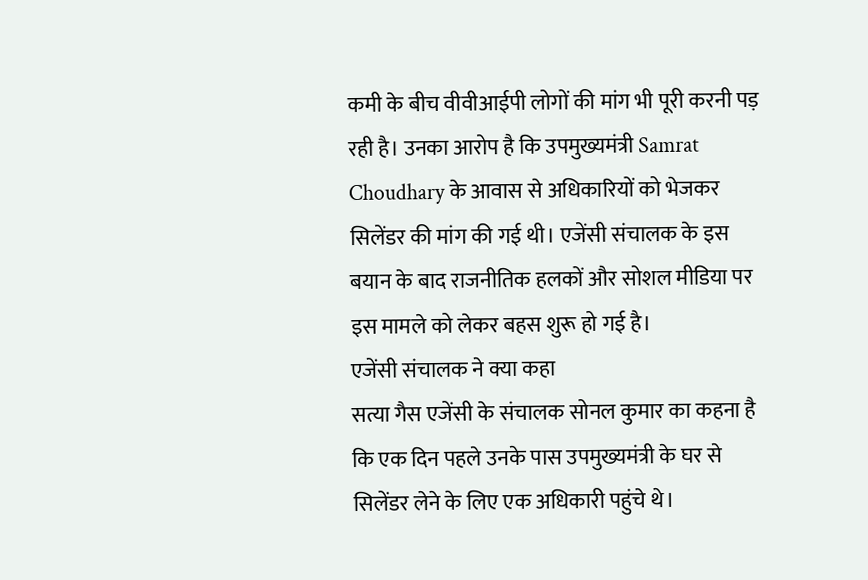कमी के बीच वीवीआईपी लोगों की मांग भी पूरी करनी पड़ रही है। उनका आरोप है कि उपमुख्यमंत्री Samrat Choudhary के आवास से अधिकारियों को भेजकर सिलेंडर की मांग की गई थी। एजेंसी संचालक के इस बयान के बाद राजनीतिक हलकों और सोशल मीडिया पर इस मामले को लेकर बहस शुरू हो गई है।
एजेंसी संचालक ने क्या कहा
सत्या गैस एजेंसी के संचालक सोनल कुमार का कहना है कि एक दिन पहले उनके पास उपमुख्यमंत्री के घर से सिलेंडर लेने के लिए एक अधिकारी पहुंचे थे।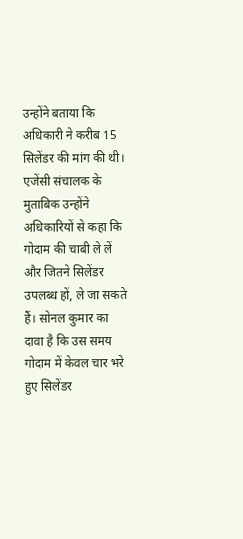उन्होंने बताया कि अधिकारी ने करीब 15 सिलेंडर की मांग की थी। एजेंसी संचालक के मुताबिक उन्होंने अधिकारियों से कहा कि गोदाम की चाबी ले लें और जितने सिलेंडर उपलब्ध हों, ले जा सकते हैं। सोनल कुमार का दावा है कि उस समय गोदाम में केवल चार भरे हुए सिलेंडर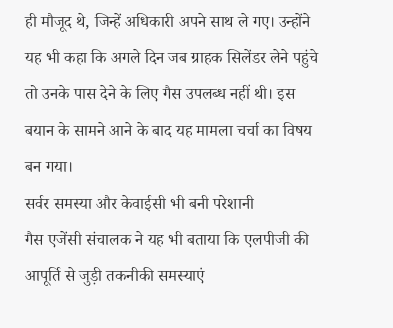ही मौजूद थे, जिन्हें अधिकारी अपने साथ ले गए। उन्होंने यह भी कहा कि अगले दिन जब ग्राहक सिलेंडर लेने पहुंचे तो उनके पास देने के लिए गैस उपलब्ध नहीं थी। इस बयान के सामने आने के बाद यह मामला चर्चा का विषय बन गया।
सर्वर समस्या और केवाईसी भी बनी परेशानी
गैस एजेंसी संचालक ने यह भी बताया कि एलपीजी की आपूर्ति से जुड़ी तकनीकी समस्याएं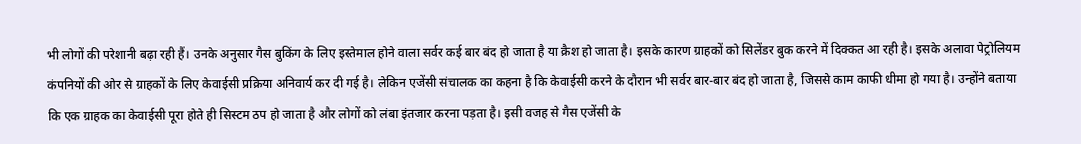भी लोगों की परेशानी बढ़ा रही हैं। उनके अनुसार गैस बुकिंग के लिए इस्तेमाल होने वाला सर्वर कई बार बंद हो जाता है या क्रैश हो जाता है। इसके कारण ग्राहकों को सिलेंडर बुक करने में दिक्कत आ रही है। इसके अलावा पेट्रोलियम कंपनियों की ओर से ग्राहकों के लिए केवाईसी प्रक्रिया अनिवार्य कर दी गई है। लेकिन एजेंसी संचालक का कहना है कि केवाईसी करने के दौरान भी सर्वर बार-बार बंद हो जाता है, जिससे काम काफी धीमा हो गया है। उन्होंने बताया कि एक ग्राहक का केवाईसी पूरा होते ही सिस्टम ठप हो जाता है और लोगों को लंबा इंतजार करना पड़ता है। इसी वजह से गैस एजेंसी के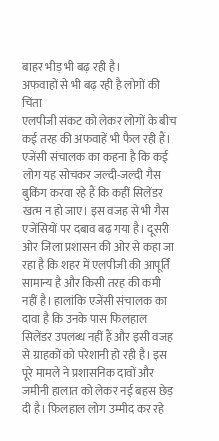बाहर भीड़ भी बढ़ रही है।
अफवाहों से भी बढ़ रही है लोगों की चिंता
एलपीजी संकट को लेकर लोगों के बीच कई तरह की अफवाहें भी फैल रही हैं। एजेंसी संचालक का कहना है कि कई लोग यह सोचकर जल्दी-जल्दी गैस बुकिंग करवा रहे हैं कि कहीं सिलेंडर खत्म न हो जाए। इस वजह से भी गैस एजेंसियों पर दबाव बढ़ गया है। दूसरी ओर जिला प्रशासन की ओर से कहा जा रहा है कि शहर में एलपीजी की आपूर्ति सामान्य है और किसी तरह की कमी नहीं है। हालांकि एजेंसी संचालक का दावा है कि उनके पास फिलहाल सिलेंडर उपलब्ध नहीं हैं और इसी वजह से ग्राहकों को परेशानी हो रही है। इस पूरे मामले ने प्रशासनिक दावों और जमीनी हालात को लेकर नई बहस छेड़ दी है। फिलहाल लोग उम्मीद कर रहे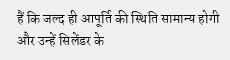हैं कि जल्द ही आपूर्ति की स्थिति सामान्य होगी और उन्हें सिलेंडर के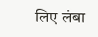लिए लंबा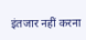इंतजार नहीं करना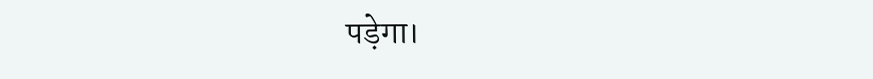पड़ेगा।